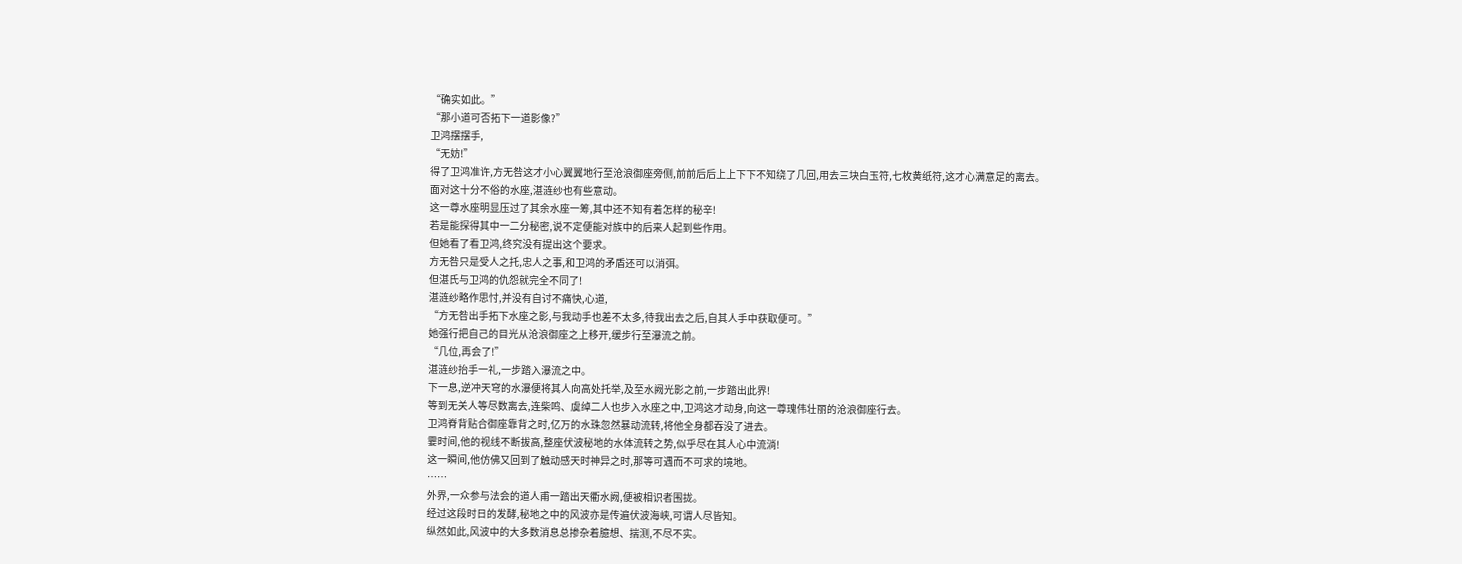“确实如此。”
“那小道可否拓下一道影像?”
卫鸿摆摆手,
“无妨!”
得了卫鸿准许,方无咎这才小心翼翼地行至沧浪御座旁侧,前前后后上上下下不知绕了几回,用去三块白玉符,七枚黄纸符,这才心满意足的离去。
面对这十分不俗的水座,湛涟纱也有些意动。
这一尊水座明显压过了其余水座一筹,其中还不知有着怎样的秘辛!
若是能探得其中一二分秘密,说不定便能对族中的后来人起到些作用。
但她看了看卫鸿,终究没有提出这个要求。
方无咎只是受人之托,忠人之事,和卫鸿的矛盾还可以消弭。
但湛氏与卫鸿的仇怨就完全不同了!
湛涟纱略作思忖,并没有自讨不痛快,心道,
“方无咎出手拓下水座之影,与我动手也差不太多,待我出去之后,自其人手中获取便可。”
她强行把自己的目光从沧浪御座之上移开,缓步行至瀑流之前。
“几位,再会了!”
湛涟纱抬手一礼,一步踏入瀑流之中。
下一息,逆冲天穹的水瀑便将其人向高处托举,及至水阙光影之前,一步踏出此界!
等到无关人等尽数离去,连柴鸣、虞绰二人也步入水座之中,卫鸿这才动身,向这一尊瑰伟壮丽的沧浪御座行去。
卫鸿脊背贴合御座靠背之时,亿万的水珠忽然暴动流转,将他全身都吞没了进去。
霎时间,他的视线不断拔高,整座伏波秘地的水体流转之势,似乎尽在其人心中流淌!
这一瞬间,他仿佛又回到了触动感天时神异之时,那等可遇而不可求的境地。
……
外界,一众参与法会的道人甫一踏出天衢水阙,便被相识者围拢。
经过这段时日的发酵,秘地之中的风波亦是传遍伏波海峡,可谓人尽皆知。
纵然如此,风波中的大多数消息总掺杂着臆想、揣测,不尽不实。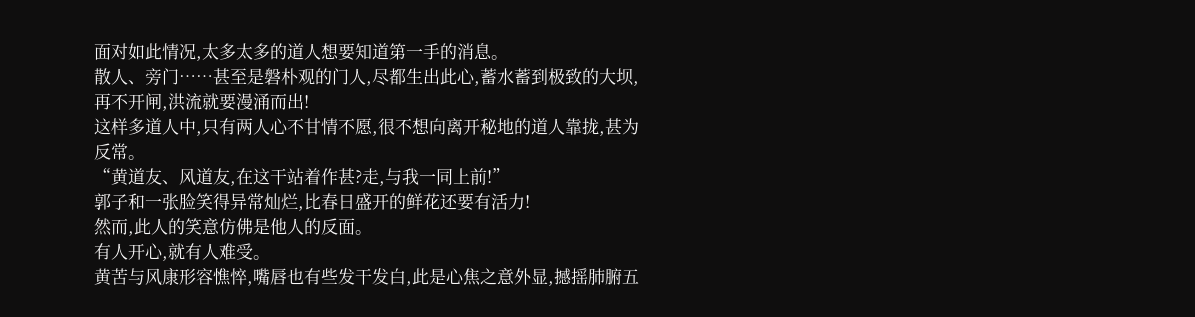面对如此情况,太多太多的道人想要知道第一手的消息。
散人、旁门……甚至是磐朴观的门人,尽都生出此心,蓄水蓄到极致的大坝,再不开闸,洪流就要漫涌而出!
这样多道人中,只有两人心不甘情不愿,很不想向离开秘地的道人靠拢,甚为反常。
“黄道友、风道友,在这干站着作甚?走,与我一同上前!”
郭子和一张脸笑得异常灿烂,比春日盛开的鲜花还要有活力!
然而,此人的笑意仿佛是他人的反面。
有人开心,就有人难受。
黄苦与风康形容憔悴,嘴唇也有些发干发白,此是心焦之意外显,撼摇肺腑五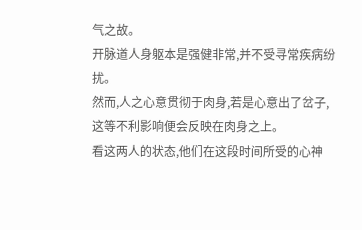气之故。
开脉道人身躯本是强健非常,并不受寻常疾病纷扰。
然而,人之心意贯彻于肉身,若是心意出了岔子,这等不利影响便会反映在肉身之上。
看这两人的状态,他们在这段时间所受的心神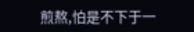煎熬,怕是不下于一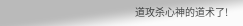道攻杀心神的道术了!